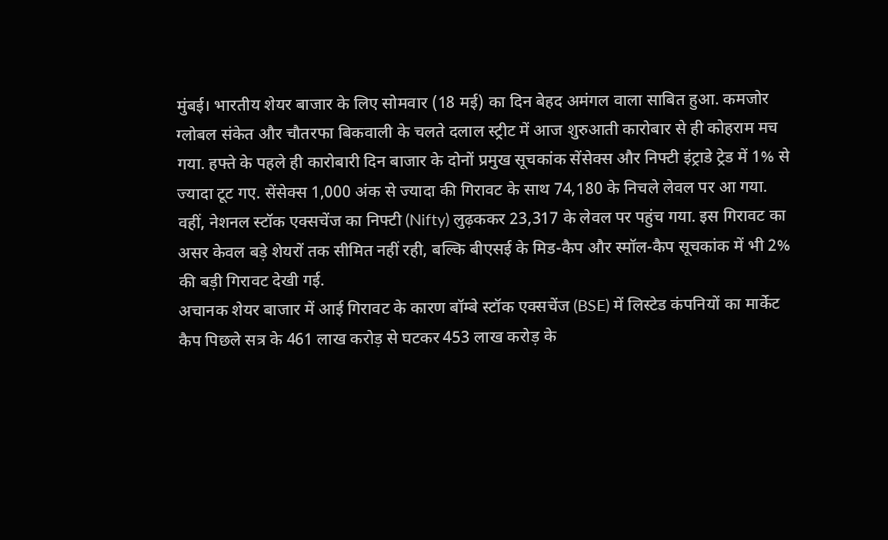मुंबई। भारतीय शेयर बाजार के लिए सोमवार (18 मई) का दिन बेहद अमंगल वाला साबित हुआ. कमजोर ग्लोबल संकेत और चौतरफा बिकवाली के चलते दलाल स्ट्रीट में आज शुरुआती कारोबार से ही कोहराम मच गया. हफ्ते के पहले ही कारोबारी दिन बाजार के दोनों प्रमुख सूचकांक सेंसेक्स और निफ्टी इंट्राडे ट्रेड में 1% से ज्यादा टूट गए. सेंसेक्स 1,000 अंक से ज्यादा की गिरावट के साथ 74,180 के निचले लेवल पर आ गया. वहीं, नेशनल स्टॉक एक्सचेंज का निफ्टी (Nifty) लुढ़ककर 23,317 के लेवल पर पहुंच गया. इस गिरावट का असर केवल बड़े शेयरों तक सीमित नहीं रही, बल्कि बीएसई के मिड-कैप और स्मॉल-कैप सूचकांक में भी 2% की बड़ी गिरावट देखी गई.
अचानक शेयर बाजार में आई गिरावट के कारण बॉम्बे स्टॉक एक्सचेंज (BSE) में लिस्टेड कंपनियों का मार्केट कैप पिछले सत्र के 461 लाख करोड़ से घटकर 453 लाख करोड़ के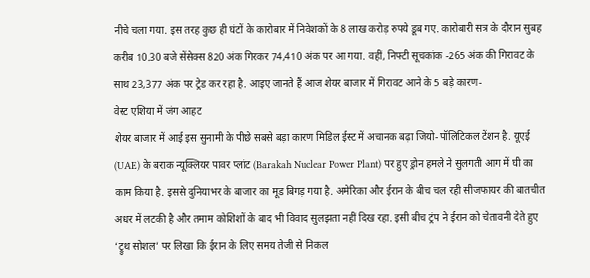नीचे चला गया. इस तरह कुछ ही घंटों के कारोबार में निवेशकों के 8 लाख करोड़ रुपये डूब गए. कारोबारी सत्र के दौरान सुबह करीब 10.30 बजे सेंसेक्स 820 अंक गिरकर 74,410 अंक पर आ गया. वहीं, निफ्टी सूचकांक -265 अंक की गिरावट के साथ 23,377 अंक पर ट्रेड कर रहा है. आइए जानते हैं आज शेयर बाजार में गिरावट आने के 5 बड़े कारण-
वेस्ट एशिया में जंग आहट
शेयर बाजार में आई इस सुनामी के पीछे सबसे बड़ा कारण मिडिल ईस्ट में अचानक बढ़ा जियो-पॉलिटिकल टेंशन है. यूएई (UAE) के बराक न्यूक्लियर पावर प्लांट (Barakah Nuclear Power Plant) पर हुए ड्रोन हमले ने सुलगती आग में घी का काम किया है. इससे दुनियाभर के बाजार का मूड बिगड़ गया है. अमेरिका और ईरान के बीच चल रही सीजफायर की बातचीत अधर में लटकी है और तमाम कोशिशों के बाद भी विवाद सुलझता नहीं दिख रहा. इसी बीच ट्रंप ने ईरान को चेतावनी देते हुए ‘ट्रुथ सोशल’ पर लिखा कि ईरान के लिए समय तेजी से निकल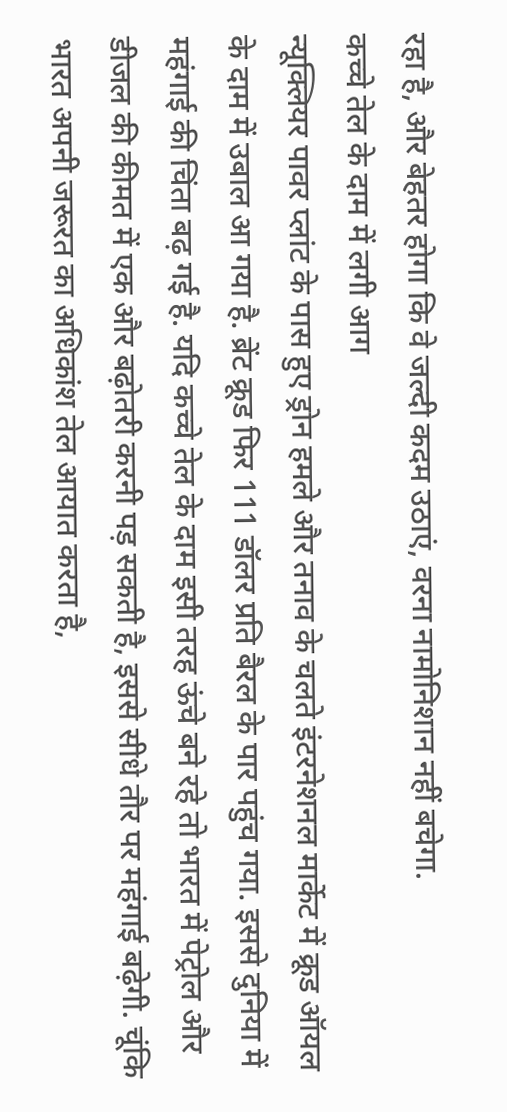रहा है, और बेहतर होगा कि वे जल्दी कदम उठाएं, वरना नामोनिशान नहीं बचेगा.
कच्चे तेल के दाम में लगी आग
न्यूक्लियर पावर प्लांट के पास हुए ड्रोन हमले और तनाव के चलते इंटरनेशनल मार्केट में क्रूड ऑयल के दाम में उबाल आ गया है. ब्रेंट क्रूड फिर 111 डॉलर प्रति बैरल के पार पहुंच गया. इससे दुनिया में महंगाई की चिंता बढ़ गई है. यदि कच्चे तेल के दाम इसी तरह ऊंचे बने रहे तो भारत में पेट्रोल और डीजल की कीमत में एक और बढ़ोतरी करनी पड़ सकती है, इससे सीधे तौर पर महंगाई बढ़ेगी. चूंकि भारत अपनी जरूरत का अधिकांश तेल आयात करता है,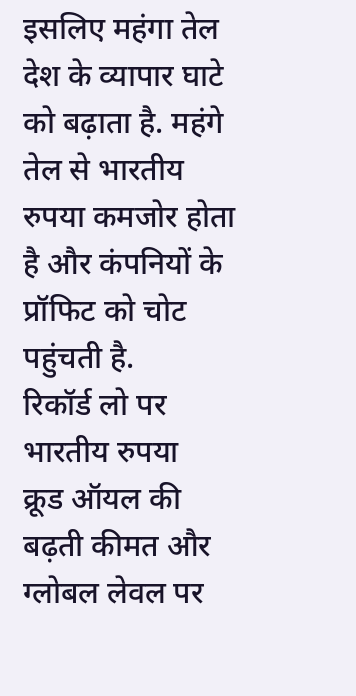इसलिए महंगा तेल देश के व्यापार घाटे को बढ़ाता है. महंगे तेल से भारतीय रुपया कमजोर होता है और कंपनियों के प्रॉफिट को चोट पहुंचती है.
रिकॉर्ड लो पर भारतीय रुपया
क्रूड ऑयल की बढ़ती कीमत और ग्लोबल लेवल पर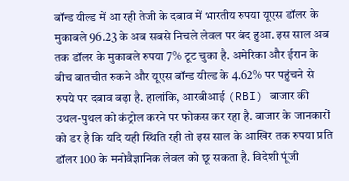बॉन्ड यील्ड में आ रही तेजी के दबाव में भारतीय रुपया यूएस डॉलर के मुकाबले 96.23 के अब सबसे निचले लेवल पर बंद हुआ. इस साल अब तक डॉलर के मुकाबले रुपया 7% टूट चुका है. अमेरिका और ईरान के बीच बातचीत रुकने और यूएस बॉन्ड यील्ड के 4.62% पर पहुंचने से रुपये पर दबाव बढ़ा है. हालांकि, आरबीआई (RBI) बाजार की उथल-पुथल को कंट्रोल करने पर फोकस कर रहा है. बाजार के जानकारों को डर है कि यदि यही स्थिति रही तो इस साल के आखिर तक रुपया प्रति डॉलर 100 के मनोवैज्ञानिक लेवल को छू सकता है. विदेशी पूंजी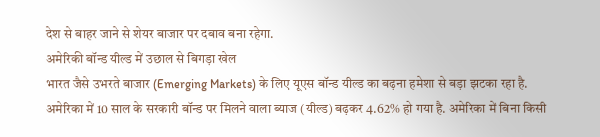देश से बाहर जाने से शेयर बाजार पर दबाव बना रहेगा.
अमेरिकी बॉन्ड यील्ड में उछाल से बिगड़ा खेल
भारत जैसे उभरते बाजार (Emerging Markets) के लिए यूएस बॉन्ड यील्ड का बढ़ना हमेशा से बड़ा झटका रहा है. अमेरिका में 10 साल के सरकारी बॉन्ड पर मिलने वाला ब्याज (यील्ड) बढ़कर 4.62% हो गया है. अमेरिका में बिना किसी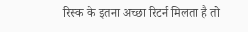रिस्क के इतना अच्छा रिटर्न मिलता है तो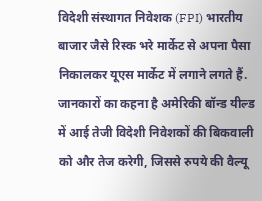विदेशी संस्थागत निवेशक (FPI) भारतीय बाजार जैसे रिस्क भरे मार्केट से अपना पैसा निकालकर यूएस मार्केट में लगाने लगते हैं. जानकारों का कहना है अमेरिकी बॉन्ड यील्ड में आई तेजी विदेशी निवेशकों की बिकवाली को और तेज करेगी, जिससे रुपये की वैल्यू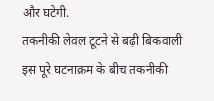और घटेगी.
तकनीकी लेवल टूटने से बढ़ी बिकवाली
इस पूरे घटनाक्रम के बीच तकनीकी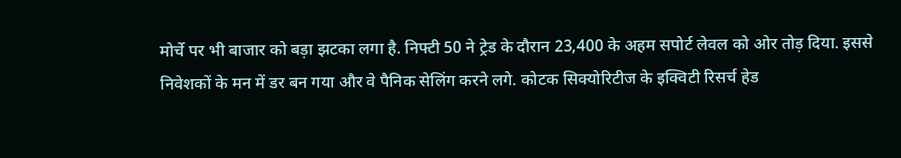मोर्चे पर भी बाजार को बड़ा झटका लगा है. निफ्टी 50 ने ट्रेड के दौरान 23,400 के अहम सपोर्ट लेवल को ओर तोड़ दिया. इससे निवेशकों के मन में डर बन गया और वे पैनिक सेलिंग करने लगे. कोटक सिक्योरिटीज के इक्विटी रिसर्च हेड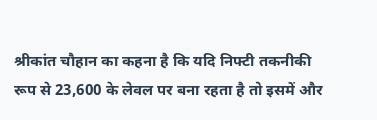श्रीकांत चौहान का कहना है कि यदि निफ्टी तकनीकी रूप से 23,600 के लेवल पर बना रहता है तो इसमें और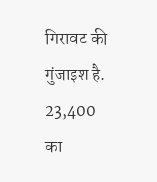गिरावट की गुंजाइश है. 23,400 का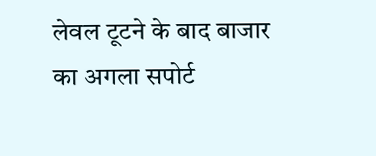लेवल टूटने के बाद बाजार का अगला सपोर्ट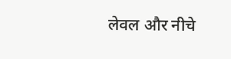लेवल और नीचे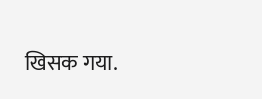खिसक गया.